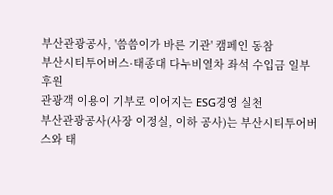부산관광공사, '씀씀이가 바른 기관' 캠페인 동참
부산시티투어버스·태종대 다누비열차 좌석 수입금 일부 후원
관광객 이용이 기부로 이어지는 ESG경영 실천
부산관광공사(사장 이정실, 이하 공사)는 부산시티투어버스와 태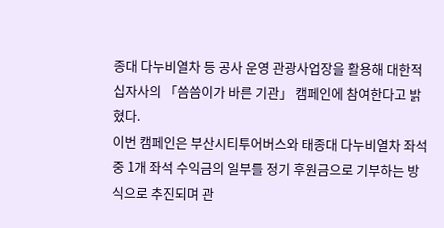종대 다누비열차 등 공사 운영 관광사업장을 활용해 대한적십자사의 「씀씀이가 바른 기관」 캠페인에 참여한다고 밝혔다.
이번 캠페인은 부산시티투어버스와 태종대 다누비열차 좌석 중 1개 좌석 수익금의 일부를 정기 후원금으로 기부하는 방식으로 추진되며 관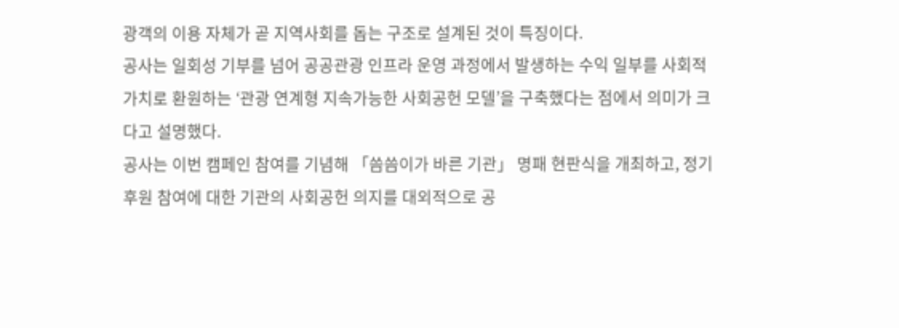광객의 이용 자체가 곧 지역사회를 돕는 구조로 설계된 것이 특징이다.
공사는 일회성 기부를 넘어 공공관광 인프라 운영 과정에서 발생하는 수익 일부를 사회적 가치로 환원하는 ‘관광 연계형 지속가능한 사회공헌 모델’을 구축했다는 점에서 의미가 크다고 설명했다.
공사는 이번 캠페인 참여를 기념해 「씀씀이가 바른 기관」 명패 현판식을 개최하고, 정기후원 참여에 대한 기관의 사회공헌 의지를 대외적으로 공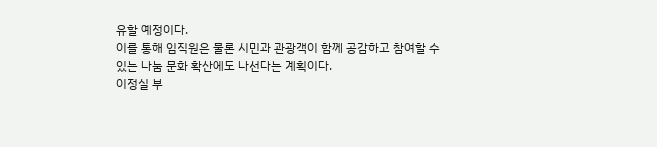유할 예정이다.
이를 통해 임직원은 물론 시민과 관광객이 함께 공감하고 참여할 수 있는 나눔 문화 확산에도 나선다는 계획이다.
이정실 부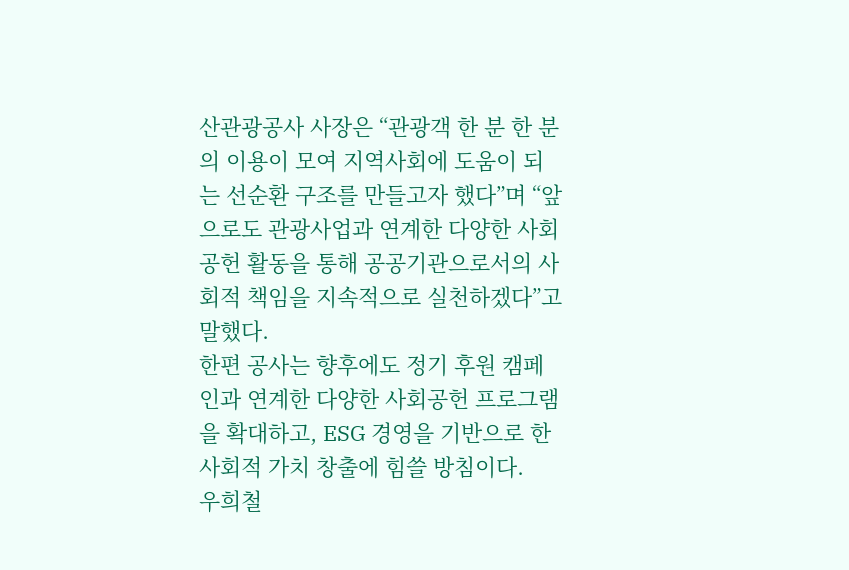산관광공사 사장은 “관광객 한 분 한 분의 이용이 모여 지역사회에 도움이 되는 선순환 구조를 만들고자 했다”며 “앞으로도 관광사업과 연계한 다양한 사회공헌 활동을 통해 공공기관으로서의 사회적 책임을 지속적으로 실천하겠다”고 말했다.
한편 공사는 향후에도 정기 후원 캠페인과 연계한 다양한 사회공헌 프로그램을 확대하고, ESG 경영을 기반으로 한 사회적 가치 창출에 힘쓸 방침이다.
우희철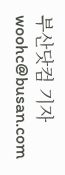부산닷컴 기자 woohc@busan.com